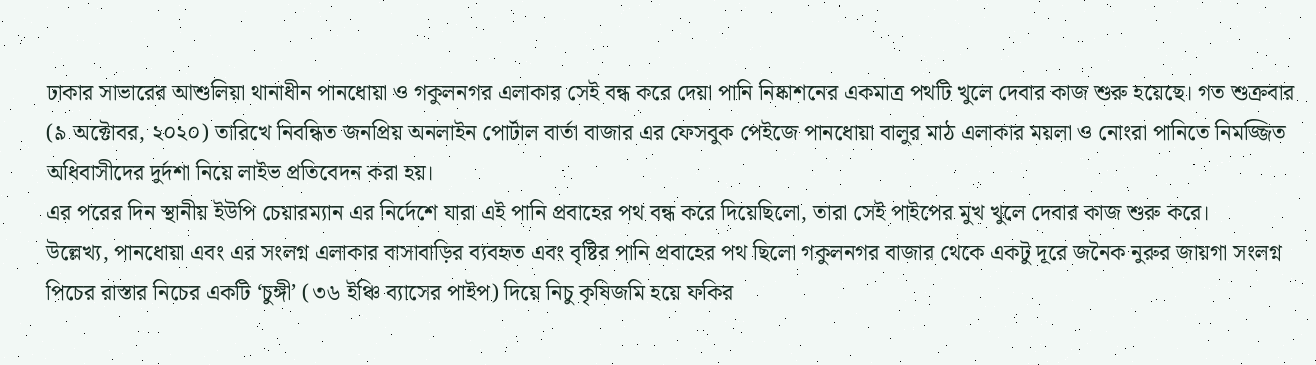ঢাকার সাভারের আশুলিয়া থানাধীন পানধোয়া ও গকুলনগর এলাকার সেই বন্ধ করে দেয়া পানি নিষ্কাশনের একমাত্র পথটি খুলে দেবার কাজ শুরু হয়েছে। গত শুক্রবার (৯ অক্টোবর, ২০২০) তারিখে নিবন্ধিত জনপ্রিয় অনলাইন পোর্টাল বার্তা বাজার এর ফেসবুক পেইজে পানধোয়া বালুর মাঠ এলাকার ময়লা ও নোংরা পানিতে নিমজ্জিত অধিবাসীদের দুর্দশা নিয়ে লাইভ প্রতিবেদন করা হয়।
এর পরের দিন স্থানীয় ইউপি চেয়ারম্যান এর নির্দেশে যারা এই পানি প্রবাহের পথ বন্ধ করে দিয়েছিলো, তারা সেই পাইপের মুখ খুলে দেবার কাজ শুরু করে।
উল্লেখ্য, পানধোয়া এবং এর সংলগ্ন এলাকার বাসাবাড়ির ব্যবহৃত এবং বৃষ্টির পানি প্রবাহের পথ ছিলো গকুলনগর বাজার থেকে একটু দূরে জনৈক নুরুর জায়গা সংলগ্ন পিচের রাস্তার নিচের একটি ‘চুঙ্গী’ (৩৬ ইঞ্চি ব্যাসের পাইপ) দিয়ে নিচু কৃষিজমি হয়ে ফকির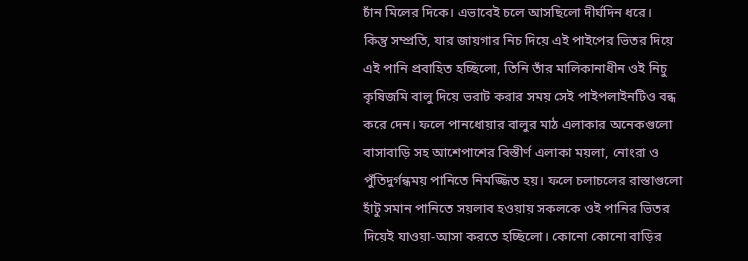চাঁন মিলের দিকে। এভাবেই চলে আসছিলো দীর্ঘদিন ধরে।
কিন্তু সম্প্রতি, যার জায়গার নিচ দিয়ে এই পাইপের ভিতর দিয়ে এই পানি প্রবাহিত হচ্ছিলো, তিনি তাঁর মালিকানাধীন ওই নিচু কৃষিজমি বালু দিয়ে ভরাট করার সময় সেই পাইপলাইনটিও বন্ধ করে দেন। ফলে পানধোয়ার বালুর মাঠ এলাকার অনেকগুলো বাসাবাড়ি সহ আশেপাশের বিস্তীর্ণ এলাকা ময়লা, নোংরা ও পুঁতিদুর্গন্ধময় পানিতে নিমজ্জিত হয়। ফলে চলাচলের রাস্তাগুলো হাঁটু সমান পানিতে সয়লাব হওয়ায় সকলকে ওই পানির ভিতর দিয়েই যাওয়া-আসা করতে হচ্ছিলো। কোনো কোনো বাড়ির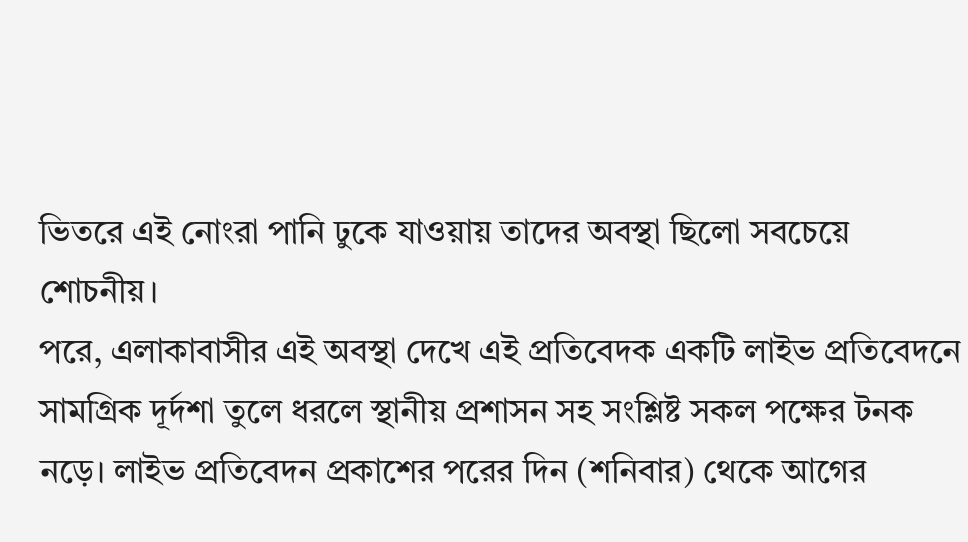ভিতরে এই নোংরা পানি ঢুকে যাওয়ায় তাদের অবস্থা ছিলো সবচেয়ে শোচনীয়।
পরে, এলাকাবাসীর এই অবস্থা দেখে এই প্রতিবেদক একটি লাইভ প্রতিবেদনে সামগ্রিক দূর্দশা তুলে ধরলে স্থানীয় প্রশাসন সহ সংশ্লিষ্ট সকল পক্ষের টনক নড়ে। লাইভ প্রতিবেদন প্রকাশের পরের দিন (শনিবার) থেকে আগের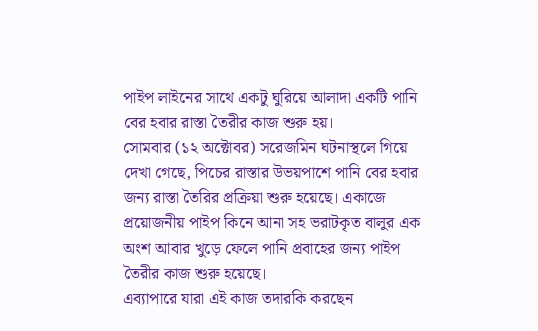পাইপ লাইনের সাথে একটু ঘুরিয়ে আলাদা একটি পানি বের হবার রাস্তা তৈরীর কাজ শুরু হয়।
সোমবার (১২ অক্টোবর) সরেজমিন ঘটনাস্থলে গিয়ে দেখা গেছে, পিচের রাস্তার উভয়পাশে পানি বের হবার জন্য রাস্তা তৈরির প্রক্রিয়া শুরু হয়েছে। একাজে প্রয়োজনীয় পাইপ কিনে আনা সহ ভরাটকৃত বালুর এক অংশ আবার খুড়ে ফেলে পানি প্রবাহের জন্য পাইপ তৈরীর কাজ শুরু হয়েছে।
এব্যাপারে যারা এই কাজ তদারকি করছেন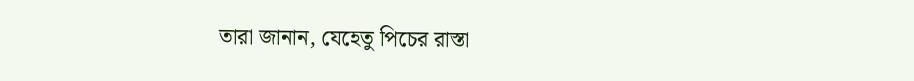তারা জানান, যেহেতু পিচের রাস্তা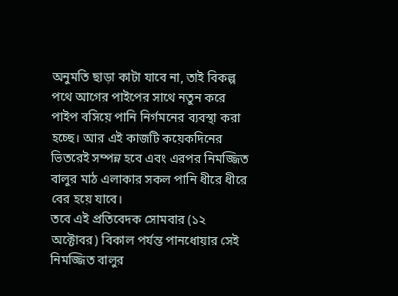অনুমতি ছাড়া কাটা যাবে না, তাই বিকল্প পথে আগের পাইপের সাথে নতুন করে পাইপ বসিয়ে পানি নির্গমনের ব্যবস্থা করা হচ্ছে। আর এই কাজটি কয়েকদিনের ভিতরেই সম্পন্ন হবে এবং এরপর নিমজ্জিত বালুর মাঠ এলাকার সকল পানি ধীরে ধীরে বের হয়ে যাবে।
তবে এই প্রতিবেদক সোমবার (১২ অক্টোবর) বিকাল পর্যন্ত পানধোয়ার সেই নিমজ্জিত বালুর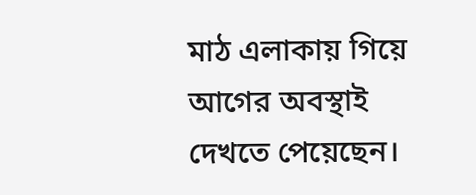মাঠ এলাকায় গিয়ে আগের অবস্থাই দেখতে পেয়েছেন।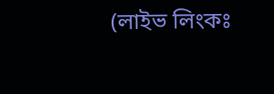(লাইভ লিংকঃ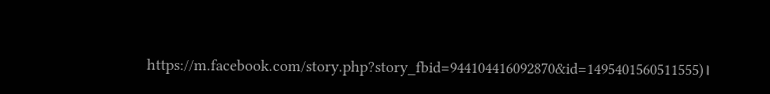https://m.facebook.com/story.php?story_fbid=944104416092870&id=1495401560511555)।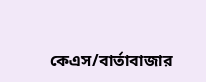কেএস/বার্তাবাজার